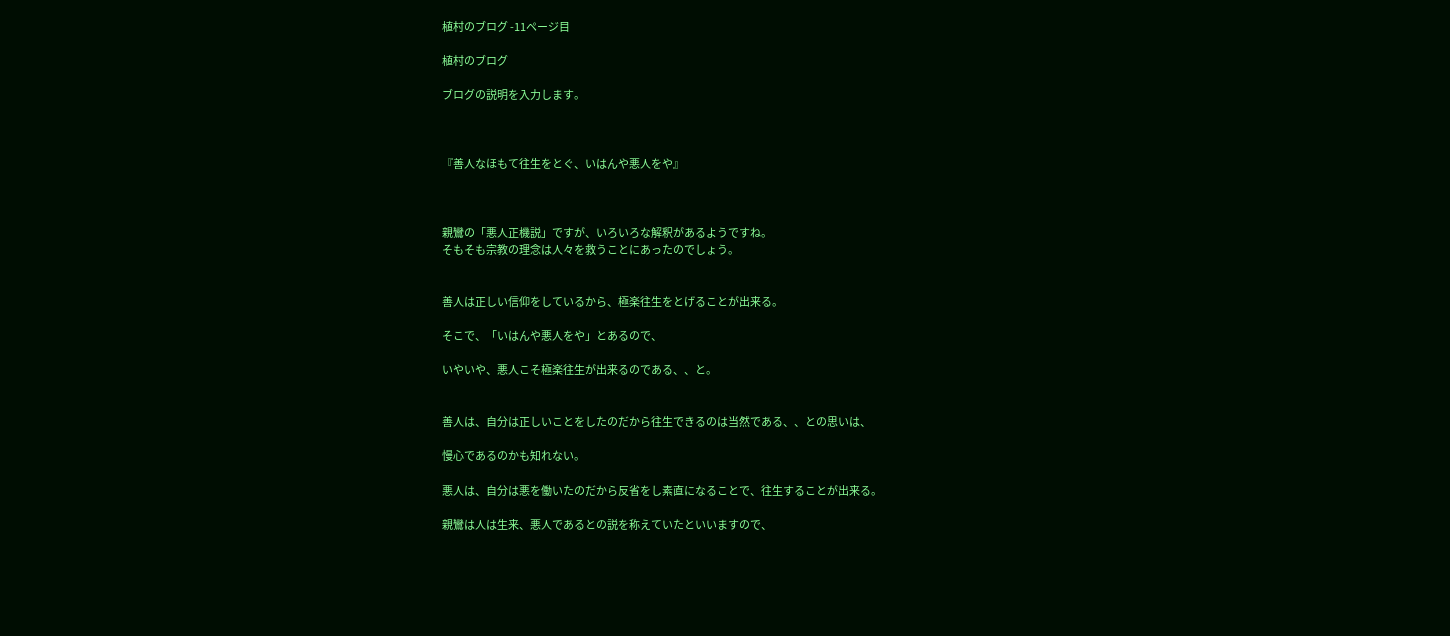植村のブログ -11ページ目

植村のブログ

ブログの説明を入力します。



『善人なほもて往生をとぐ、いはんや悪人をや』



親鸞の「悪人正機説」ですが、いろいろな解釈があるようですね。
そもそも宗教の理念は人々を救うことにあったのでしょう。


善人は正しい信仰をしているから、極楽往生をとげることが出来る。

そこで、「いはんや悪人をや」とあるので、

いやいや、悪人こそ極楽往生が出来るのである、、と。


善人は、自分は正しいことをしたのだから往生できるのは当然である、、との思いは、

慢心であるのかも知れない。

悪人は、自分は悪を働いたのだから反省をし素直になることで、往生することが出来る。

親鸞は人は生来、悪人であるとの説を称えていたといいますので、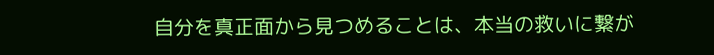自分を真正面から見つめることは、本当の救いに繋が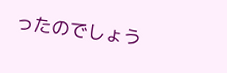ったのでしょう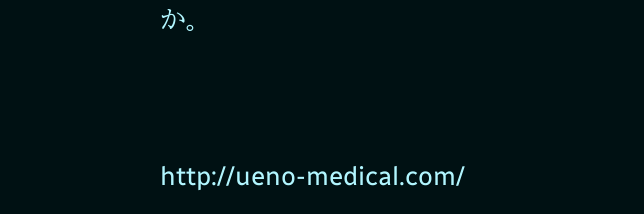か。




http://ueno-medical.com/